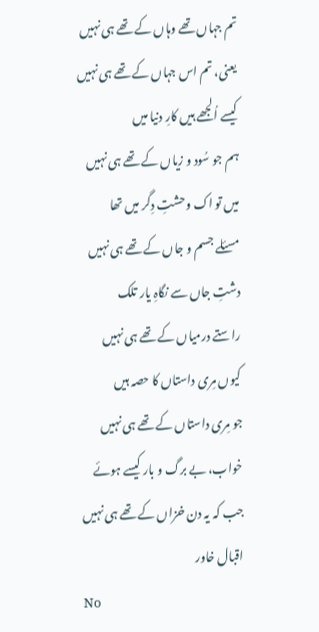تم جہاں تھے وہاں کے تھے ہی نہیں
یعنی، تم اس جہاں کے تھے ہی نہیں
کیسے اُلجھے ہیں کارِ دنیا میں
ہم جو سُود و زیاں کے تھے ہی نہیں
میں تو اک وحشتِ دِگر میں تھا
مسئلے جسم و جاں کے تھے ہی نہیں
دشتِ جاں سے نگاہِ یار تلک
راستے درمیاں کے تھے ہی نہیں
کیوں مِری داستاں کا حصہ ہیں
جو مِری داستاں کے تھے ہی نہیں
خواب، بے برگ و بار کیسے ہوئے
جب کہ یہ دن خزاں کے تھے ہی نہیں
اقبال خاور
No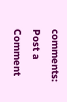comments:
Post a Comment